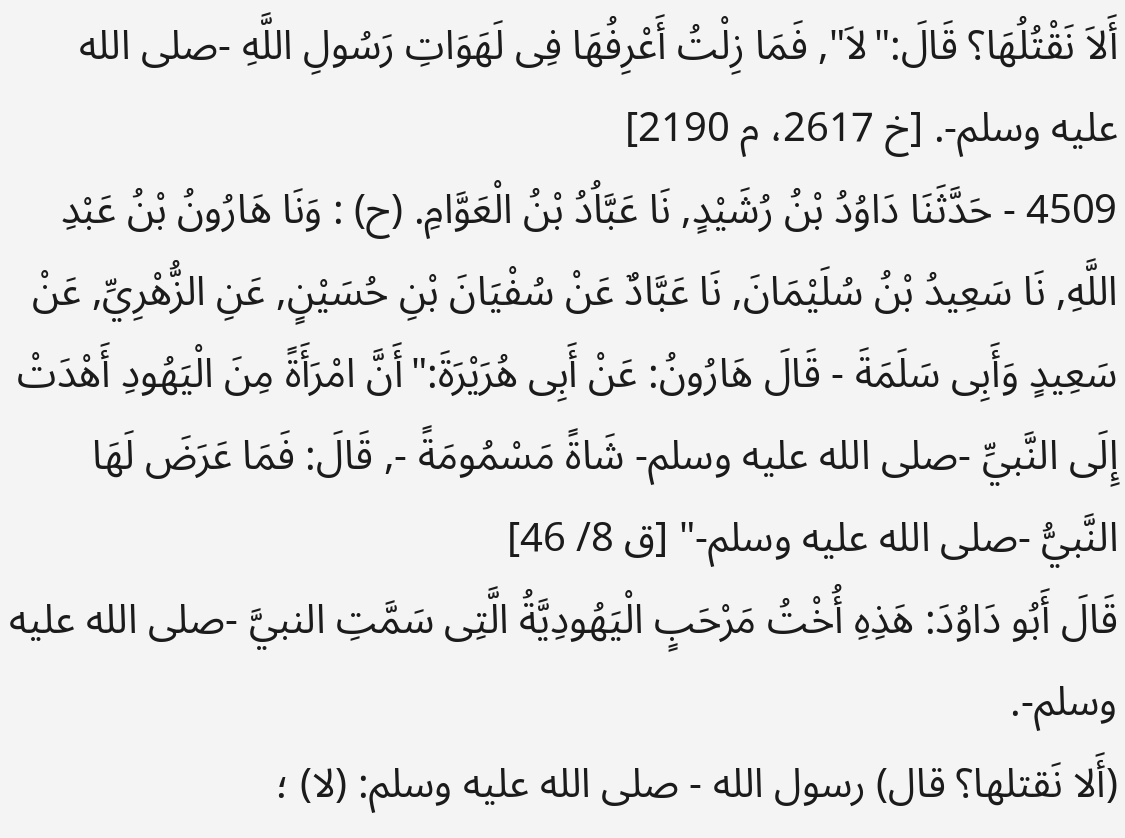أَلاَ نَقْتُلُهَا؟ قَالَ:"لاَ", فَمَا زِلْتُ أَعْرِفُهَا فِى لَهَوَاتِ رَسُولِ اللَّهِ -صلى الله عليه وسلم-. [خ 2617، م 2190]
4509 - حَدَّثَنَا دَاوُدُ بْنُ رُشَيْدٍ, نَا عَبَّاُدُ بْنُ الْعَوَّامِ. (ح) : وَنَا هَارُونُ بْنُ عَبْدِ اللَّهِ, نَا سَعِيدُ بْنُ سُلَيْمَانَ, نَا عَبَّادٌ عَنْ سُفْيَانَ بْنِ حُسَيْنٍ, عَنِ الزُّهْرِيِّ, عَنْ سَعِيدٍ وَأَبِى سَلَمَةَ - قَالَ هَارُونُ: عَنْ أَبِى هُرَيْرَةَ:"أَنَّ امْرَأَةً مِنَ الْيَهُودِ أَهْدَتْ إِلَى النَّبيِّ -صلى الله عليه وسلم- شَاةً مَسْمُومَةً -, قَالَ: فَمَا عَرَضَ لَهَا النَّبيُّ -صلى الله عليه وسلم-" [ق 8/ 46]
قَالَ أَبُو دَاوُدَ: هَذِهِ أُخْتُ مَرْحَبٍ الْيَهُودِيَّةُ الَّتِى سَمَّتِ النبيَّ -صلى الله عليه وسلم-.
(أَلا نَقتلها؟ قال) رسول الله - صلى الله عليه وسلم: (لا) ؛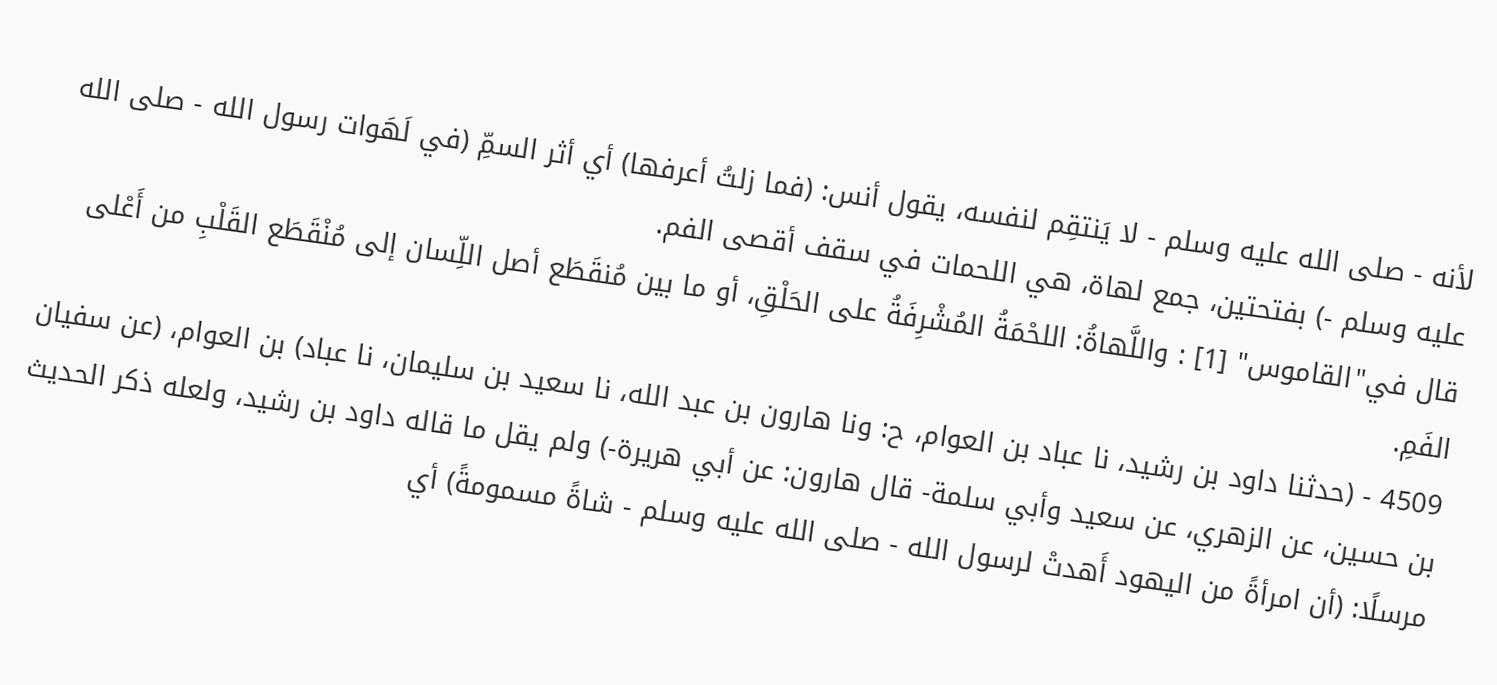لأنه - صلى الله عليه وسلم - لا يَنتقِم لنفسه، يقول أنس: (فما زلتُ أعرفها) أي أثر السمِّ (في لَهَوات رسول الله - صلى الله عليه وسلم -) بفتحتين، جمع لهاة، هي اللحمات في سقف أقصى الفم.
قال في"القاموس" [1] : واللَّهاةُ: اللحْمَةُ المُشْرِفَةُ على الحَلْقِ، أو ما بين مُنقَطَع أصل اللِّسان إلى مُنْقَطَع القَلْبِ من أَعْلى الفَمِ.
4509 - (حدثنا داود بن رشيد، نا عباد بن العوام، ح: ونا هارون بن عبد الله، نا سعيد بن سليمان، نا عباد) بن العوام، (عن سفيان بن حسين، عن الزهري، عن سعيد وأبي سلمة- قال هارون: عن أبي هريرة-) ولم يقل ما قاله داود بن رشيد، ولعله ذكر الحديث مرسلًا: (أن امرأةً من اليهود أَهدتْ لرسول الله - صلى الله عليه وسلم - شاةً مسمومةً) أي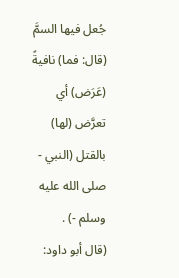جُعل فيها السمَّ (قال: فما) نافيةً (عَرَض) أي تعرَّض (لها) بالقتل (النبي - صلى الله عليه وسلم -) .
(قال أبو داود: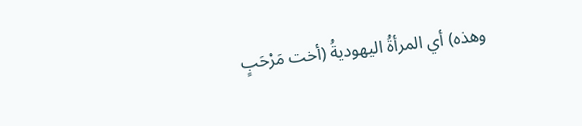وهذه) أي المرأةُ اليهوديةُ (أخت مَرْحَبٍ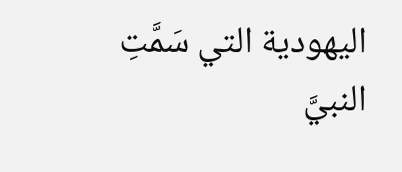اليهودية التي سَمَّتِ النبيَّ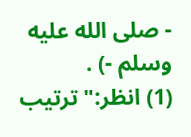- صلى الله عليه وسلم -) .
(1) انظر:"ترتيب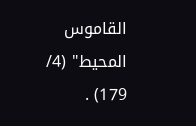القاموس المحيط" (4/ 179) .